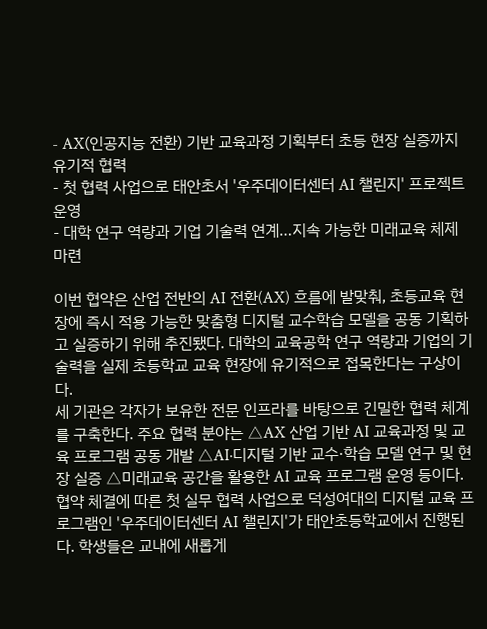- AX(인공지능 전환) 기반 교육과정 기획부터 초등 현장 실증까지 유기적 협력
- 첫 협력 사업으로 태안초서 '우주데이터센터 AI 챌린지' 프로젝트 운영
- 대학 연구 역량과 기업 기술력 연계…지속 가능한 미래교육 체제 마련

이번 협약은 산업 전반의 AI 전환(AX) 흐름에 발맞춰, 초등교육 현장에 즉시 적용 가능한 맞춤형 디지털 교수학습 모델을 공동 기획하고 실증하기 위해 추진됐다. 대학의 교육공학 연구 역량과 기업의 기술력을 실제 초등학교 교육 현장에 유기적으로 접목한다는 구상이다.
세 기관은 각자가 보유한 전문 인프라를 바탕으로 긴밀한 협력 체계를 구축한다. 주요 협력 분야는 △AX 산업 기반 AI 교육과정 및 교육 프로그램 공동 개발 △AI·디지털 기반 교수·학습 모델 연구 및 현장 실증 △미래교육 공간을 활용한 AI 교육 프로그램 운영 등이다.
협약 체결에 따른 첫 실무 협력 사업으로 덕성여대의 디지털 교육 프로그램인 '우주데이터센터 AI 챌린지'가 태안초등학교에서 진행된다. 학생들은 교내에 새롭게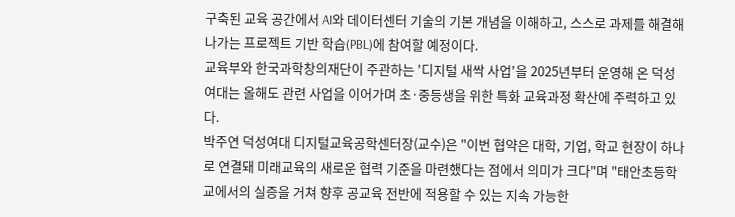구축된 교육 공간에서 AI와 데이터센터 기술의 기본 개념을 이해하고, 스스로 과제를 해결해 나가는 프로젝트 기반 학습(PBL)에 참여할 예정이다.
교육부와 한국과학창의재단이 주관하는 '디지털 새싹 사업'을 2025년부터 운영해 온 덕성여대는 올해도 관련 사업을 이어가며 초·중등생을 위한 특화 교육과정 확산에 주력하고 있다.
박주연 덕성여대 디지털교육공학센터장(교수)은 "이번 협약은 대학, 기업, 학교 현장이 하나로 연결돼 미래교육의 새로운 협력 기준을 마련했다는 점에서 의미가 크다"며 "태안초등학교에서의 실증을 거쳐 향후 공교육 전반에 적용할 수 있는 지속 가능한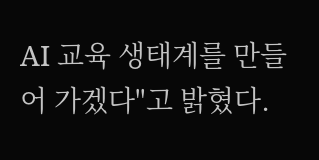AI 교육 생태계를 만들어 가겠다"고 밝혔다.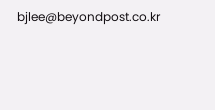bjlee@beyondpost.co.kr